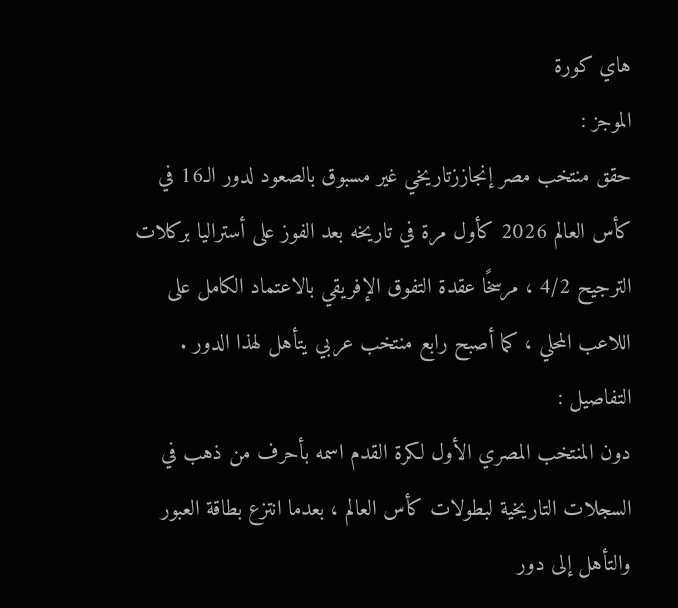هاي كورة
الموجز :
حقق منتخب مصر إنجاززتاريخي غير مسبوق بالصعود لدور الـ16 في كأس العالم 2026 كأول مرة في تاريخه بعد الفوز على أستراليا بركلات الترجيح 4/2 ، مرسخًا عقدة التفوق الإفريقي بالاعتماد الكامل على اللاعب المحلي ، كما أصبح رابع منتخب عربي يتأهل لهذا الدور .
التفاصيل :
دون المنتخب المصري الأول لكرة القدم اسمه بأحرف من ذهب في السجلات التاريخية لبطولات كأس العالم ، بعدما انتزع بطاقة العبور والتأهل إلى دور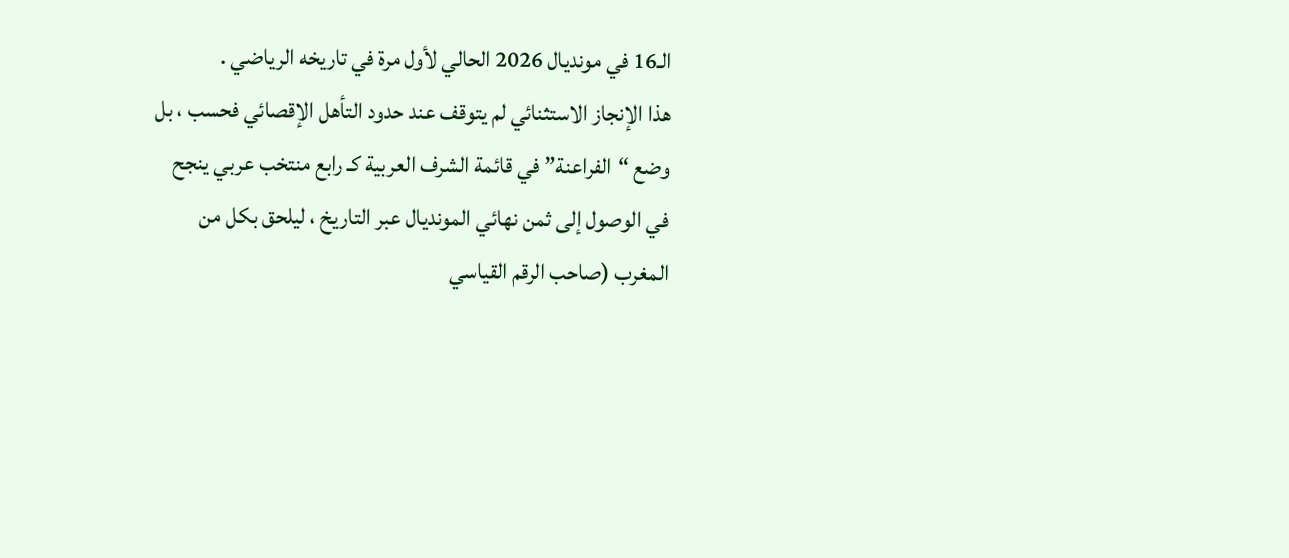الـ16 في مونديال 2026 الحالي لأول مرة في تاريخه الرياضي .
هذا الإنجاز الاستثنائي لم يتوقف عند حدود التأهل الإقصائي فحسب ، بل وضع “الفراعنة” في قائمة الشرف العربية كـ رابع منتخب عربي ينجح في الوصول إلى ثمن نهائي المونديال عبر التاريخ ، ليلحق بكل من المغرب (صاحب الرقم القياسي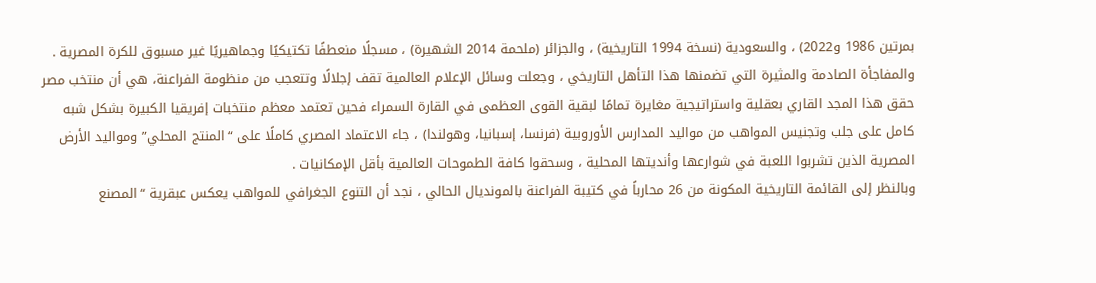بمرتين 1986 و2022) ، والسعودية (نسخة 1994 التاريخية) ، والجزائر (ملحمة 2014 الشهيرة) ، مسجلًا منعطفًا تكتيكيًا وجماهيريًا غير مسبوق للكرة المصرية .
والمفاجأة الصادمة والمثيرة التي تضمنها هذا التأهل التاريخي ، وجعلت وسائل الإعلام العالمية تقف إجلالًا وتتعجب من منظومة الفراعنة، هي أن منتخب مصر حقق هذا المجد القاري بعقلية واستراتيجية مغايرة تمامًا لبقية القوى العظمى في القارة السمراء فحين تعتمد معظم منتخبات إفريقيا الكبيرة بشكل شبه كامل على جلب وتجنيس المواهب من مواليد المدارس الأوروبية (فرنسا، إسبانيا، وهولندا) ، جاء الاعتماد المصري كاملًا على “المنتج المحلي” ومواليد الأرض المصرية الذين تشربوا اللعبة في شوارعها وأنديتها المحلية ، وسحقوا كافة الطموحات العالمية بأقل الإمكانيات .
وبالنظر إلى القائمة التاريخية المكونة من 26 محارباً في كتيبة الفراعنة بالمونديال الحالي ، نجد أن التنوع الجغرافي للمواهب يعكس عبقرية “المصنع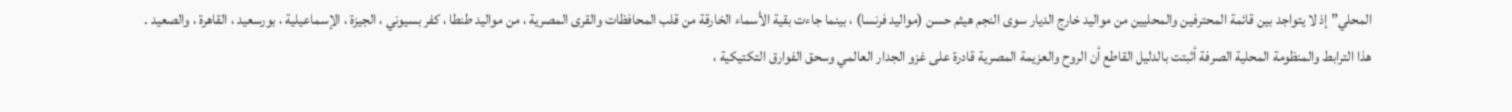المحلي” إذ لا يتواجد بين قائمة المحترفين والمحليين من مواليد خارج الديار سوى النجم هيثم حسن (مواليد فرنسا) ، بينما جاءت بقية الأسماء الخارقة من قلب المحافظات والقرى المصرية ، من مواليد طنطا ، كفر بسيوني ، الجيزة ، الإسماعيلية ، بورسعيد ، القاهرة ، والصعيد .
هذا الترابط والمنظومة المحلية الصرفة أثبتت بالدليل القاطع أن الروح والعزيمة المصرية قادرة على غزو الجدار العالمي وسحق الفوارق التكتيكية ،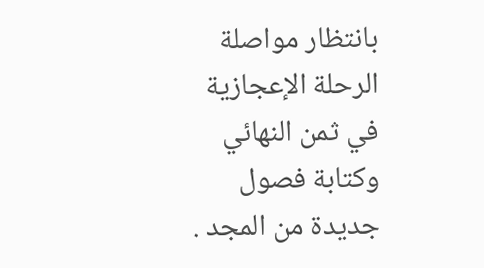بانتظار مواصلة الرحلة الإعجازية في ثمن النهائي وكتابة فصول جديدة من المجد .